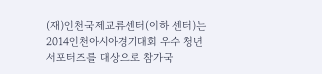(재)인천국제교류센터(이하 센터)는 2014인천아시아경기대회 우수 청년서포터즈를 대상으로 참가국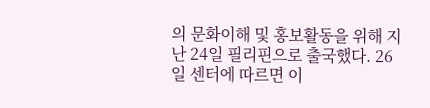의 문화이해 및 홍보활동을 위해 지난 24일 필리핀으로 출국했다. 26일 센터에 따르면 이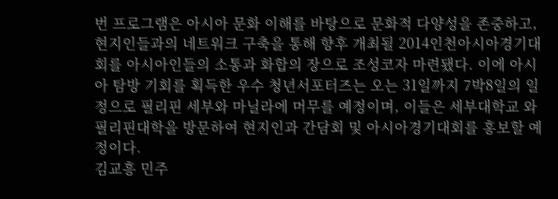번 프로그램은 아시아 문화 이해를 바탕으로 문화적 다양성을 존중하고, 현지인들과의 네트워크 구축을 통해 향후 개최될 2014인천아시아경기대회를 아시아인들의 소통과 화합의 장으로 조성코자 마련됐다. 이에 아시아 탐방 기회를 획득한 우수 청년서포터즈는 오는 31일까지 7박8일의 일정으로 필리핀 세부와 마닐라에 머무를 예정이며, 이들은 세부대학교 와 필리핀대학을 방문하여 현지인과 간담회 및 아시아경기대회를 홍보할 예정이다.
김교흥 민주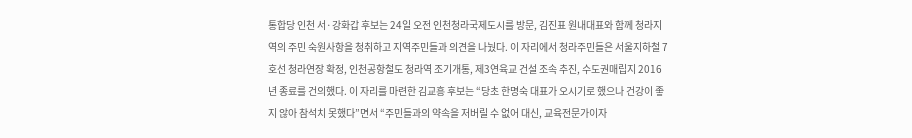통합당 인천 서·강화갑 후보는 24일 오전 인천청라국제도시를 방문, 김진표 원내대표와 함께 청라지역의 주민 숙원사항을 청취하고 지역주민들과 의견을 나눴다. 이 자리에서 청라주민들은 서울지하철 7호선 청라연장 확정, 인천공항철도 청라역 조기개통, 제3연육교 건설 조속 추진, 수도권매립지 2016년 종료를 건의했다. 이 자리를 마련한 김교흥 후보는 “당초 한명숙 대표가 오시기로 했으나 건강이 좋지 않아 참석치 못했다”면서 “주민들과의 약속을 저버릴 수 없어 대신, 교육전문가이자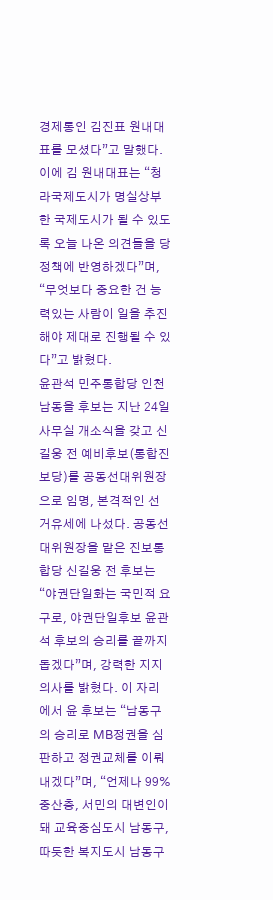경제통인 김진표 원내대표를 모셨다”고 말했다. 이에 김 원내대표는 “청라국제도시가 명실상부한 국제도시가 될 수 있도록 오늘 나온 의견들을 당 정책에 반영하겠다”며, “무엇보다 중요한 건 능력있는 사람이 일을 추진해야 제대로 진행될 수 있다”고 밝혔다.
윤관석 민주통합당 인천 남동을 후보는 지난 24일 사무실 개소식을 갖고 신길웅 전 예비후보(통합진보당)를 공동선대위원장으로 임명, 본격적인 선거유세에 나섰다. 공동선대위원장을 맡은 진보통합당 신길웅 전 후보는 “야권단일화는 국민적 요구로, 야권단일후보 윤관석 후보의 승리를 끝까지 돕겠다”며, 강력한 지지의사를 밝혔다. 이 자리에서 윤 후보는 “남동구의 승리로 MB정권을 심판하고 정권교체를 이뤄내겠다”며, “언제나 99% 중산층, 서민의 대변인이 돼 교육중심도시 남동구, 따듯한 복지도시 남동구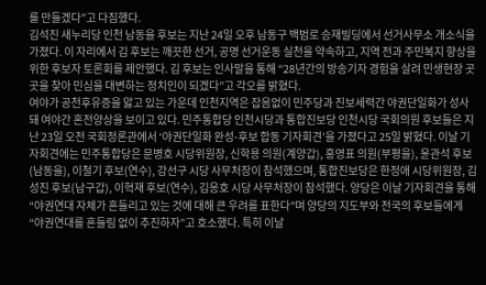를 만들겠다”고 다짐했다.
김석진 새누리당 인천 남동을 후보는 지난 24일 오후 남동구 백범로 승재빌딩에서 선거사무소 개소식을 가졌다. 이 자리에서 김 후보는 깨끗한 선거, 공명 선거운동 실천을 약속하고, 지역 전과 주민복지 향상을 위한 후보자 토론회를 제안했다. 김 후보는 인사말을 통해 “28년간의 방송기자 경험을 살려 민생현장 곳곳을 찾아 민심을 대변하는 정치인이 되겠다”고 각오를 밝혔다.
여야가 공천후유증을 앓고 있는 가운데 인천지역은 잡음없이 민주당과 진보세력간 야권단일화가 성사돼 여야간 혼전양상을 보이고 있다. 민주통합당 인천시당과 통합진보당 인천시당 국회의원 후보들은 지난 23일 오전 국회정론관에서 ‘야권단일화 완성-후보 합동 기자회견’을 가졌다고 25일 밝혔다. 이날 기자회견에는 민주통합당은 문병호 시당위원장, 신학용 의원(계양갑), 홍영표 의원(부평을), 윤관석 후보(남동을), 이철기 후보(연수), 강선구 시당 사무처장이 참석했으며, 통합진보당은 한정애 시당위원장, 김성진 후보(남구갑), 이혁재 후보(연수), 김응호 시당 사무처장이 참석했다. 양당은 이날 기자회견을 통해 “야권연대 자체가 흔들리고 있는 것에 대해 큰 우려를 표한다”며 양당의 지도부와 전국의 후보들에게 “야권연대를 흔들림 없이 추진하자”고 호소했다. 특히 이날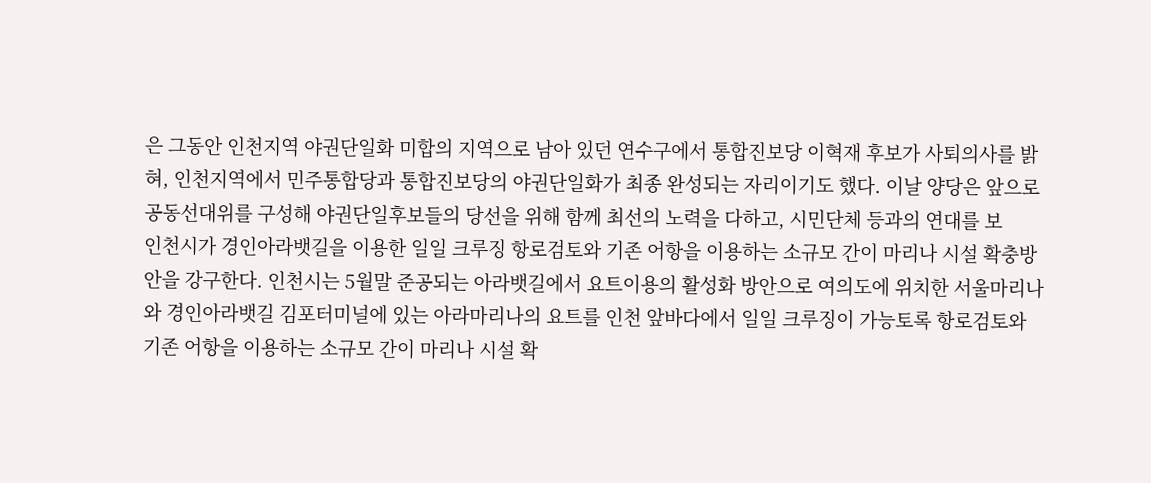은 그동안 인천지역 야권단일화 미합의 지역으로 남아 있던 연수구에서 통합진보당 이혁재 후보가 사퇴의사를 밝혀, 인천지역에서 민주통합당과 통합진보당의 야권단일화가 최종 완성되는 자리이기도 했다. 이날 양당은 앞으로 공동선대위를 구성해 야권단일후보들의 당선을 위해 함께 최선의 노력을 다하고, 시민단체 등과의 연대를 보
인천시가 경인아라뱃길을 이용한 일일 크루징 항로검토와 기존 어항을 이용하는 소규모 간이 마리나 시설 확충방안을 강구한다. 인천시는 5월말 준공되는 아라뱃길에서 요트이용의 활성화 방안으로 여의도에 위치한 서울마리나와 경인아라뱃길 김포터미널에 있는 아라마리나의 요트를 인천 앞바다에서 일일 크루징이 가능토록 항로검토와 기존 어항을 이용하는 소규모 간이 마리나 시설 확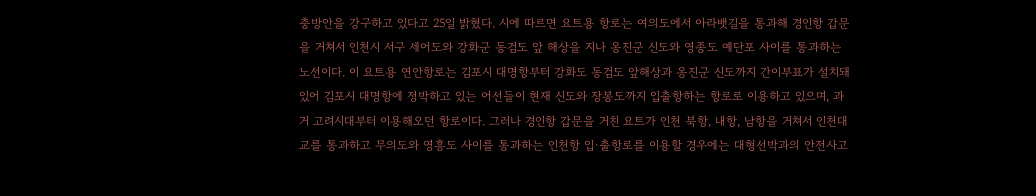충방안을 강구하고 있다고 25일 밝혔다. 시에 따르면 요트용 항로는 여의도에서 아라뱃길을 통과해 경인항 갑문을 거쳐서 인천시 서구 세어도와 강화군 동검도 앞 해상을 지나 옹진군 신도와 영종도 예단포 사이를 통과하는 노선이다. 이 요트용 연안항로는 김포시 대명항부터 강화도 동검도 앞해상과 옹진군 신도까지 간이부표가 설치돼 있어 김포시 대명항에 정박하고 있는 어선들이 현재 신도와 장봉도까지 입출항하는 항로로 이용하고 있으며, 과거 고려시대부터 이용해오던 항로이다. 그러나 경인항 갑문을 거친 요트가 인천 북항, 내항, 남항을 거쳐서 인천대교를 통과하고 무의도와 영흥도 사이를 통과하는 인천항 입·출항로를 이용할 경우에는 대형선박과의 안전사고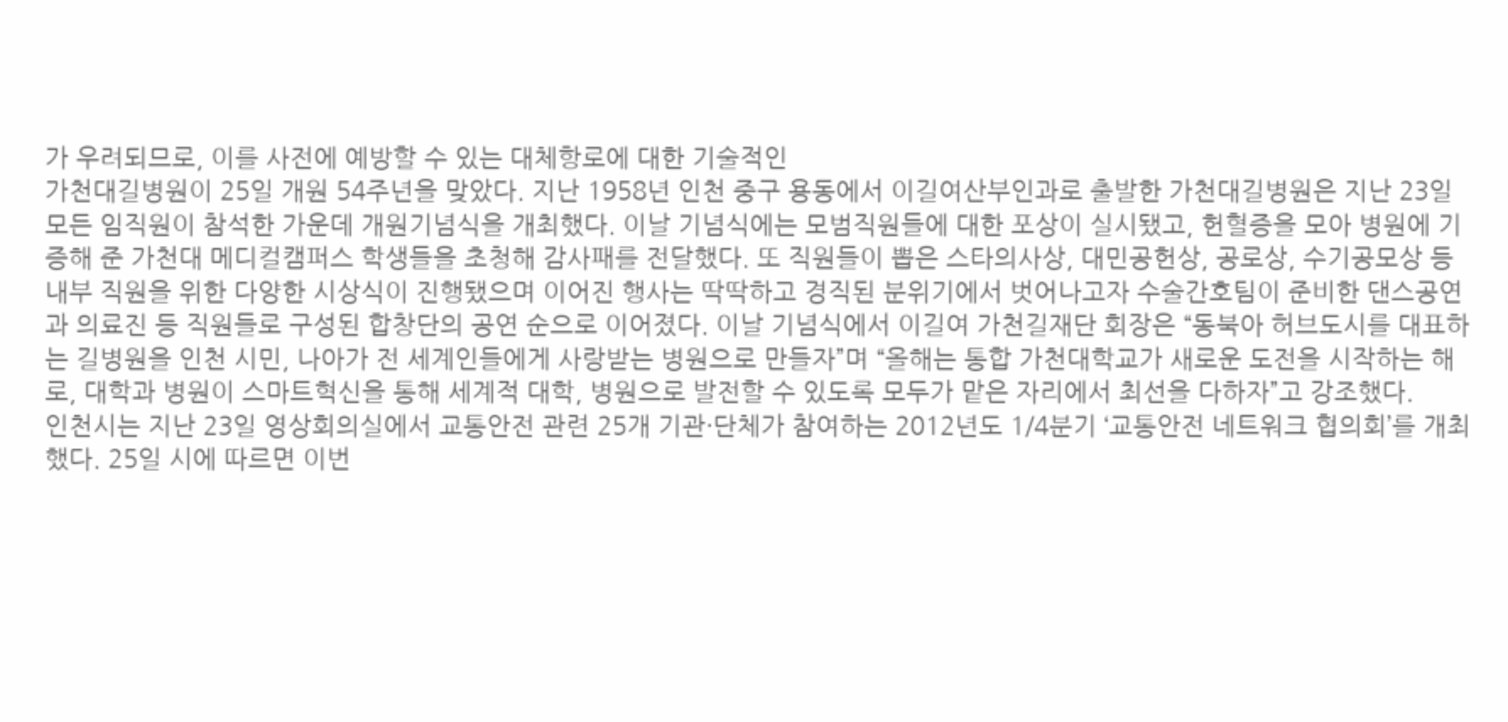가 우려되므로, 이를 사전에 예방할 수 있는 대체항로에 대한 기술적인
가천대길병원이 25일 개원 54주년을 맞았다. 지난 1958년 인천 중구 용동에서 이길여산부인과로 출발한 가천대길병원은 지난 23일 모든 임직원이 참석한 가운데 개원기념식을 개최했다. 이날 기념식에는 모범직원들에 대한 포상이 실시됐고, 헌혈증을 모아 병원에 기증해 준 가천대 메디컬캠퍼스 학생들을 초청해 감사패를 전달했다. 또 직원들이 뽑은 스타의사상, 대민공헌상, 공로상, 수기공모상 등 내부 직원을 위한 다양한 시상식이 진행됐으며 이어진 행사는 딱딱하고 경직된 분위기에서 벗어나고자 수술간호팀이 준비한 댄스공연과 의료진 등 직원들로 구성된 합창단의 공연 순으로 이어졌다. 이날 기념식에서 이길여 가천길재단 회장은 “동북아 허브도시를 대표하는 길병원을 인천 시민, 나아가 전 세계인들에게 사랑받는 병원으로 만들자”며 “올해는 통합 가천대학교가 새로운 도전을 시작하는 해로, 대학과 병원이 스마트혁신을 통해 세계적 대학, 병원으로 발전할 수 있도록 모두가 맡은 자리에서 최선을 다하자”고 강조했다.
인천시는 지난 23일 영상회의실에서 교통안전 관련 25개 기관·단체가 참여하는 2012년도 1/4분기 ‘교통안전 네트워크 협의회’를 개최했다. 25일 시에 따르면 이번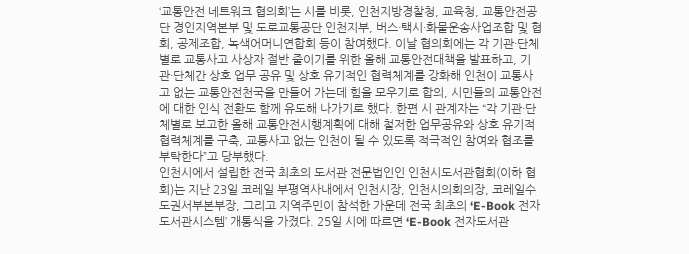‘교통안전 네트워크 협의회’는 시를 비롯, 인천지방경찰청, 교육청, 교통안전공단 경인지역본부 및 도로교통공단 인천지부, 버스·택시·화물운송사업조합 및 협회, 공제조합, 녹색어머니연합회 등이 참여했다. 이날 협의회에는 각 기관·단체별로 교통사고 사상자 절반 줄이기를 위한 올해 교통안전대책을 발표하고, 기관·단체간 상호 업무 공유 및 상호 유기적인 협력체계를 강화해 인천이 교통사고 없는 교통안전천국을 만들어 가는데 힘을 모우기로 합의, 시민들의 교통안전에 대한 인식 전환도 함께 유도해 나가기로 했다. 한편 시 관계자는 “각 기관·단체별로 보고한 올해 교통안전시행계획에 대해 철저한 업무공유와 상호 유기적 협력체계를 구축, 교통사고 없는 인천이 될 수 있도록 적극적인 참여와 협조를 부탁한다”고 당부했다.
인천시에서 설립한 전국 최초의 도서관 전문법인인 인천시도서관협회(이하 협회)는 지난 23일 코레일 부평역사내에서 인천시장, 인천시의회의장, 코레일수도권서부본부장, 그리고 지역주민이 참석한 가운데 전국 최초의 ‘E-Book 전자도서관시스템’ 개통식을 가졌다. 25일 시에 따르면 ‘E-Book 전자도서관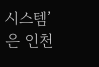시스템’은 인천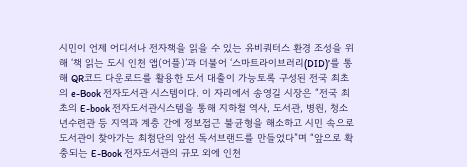시민이 언제 어디서나 전자책을 읽을 수 있는 유비쿼터스 환경 조성을 위해 ‘책 읽는 도시 인천 앱(어플)’과 더불어 ‘스마트라이브러리(DID)’를 통해 QR코드 다운로드를 활용한 도서 대출이 가능토록 구성된 전국 최초의 e-Book 전자도서관 시스템이다. 이 자리에서 송영길 시장은 “전국 최초의 E-book 전자도서관시스템을 통해 지하철 역사, 도서관, 병원, 청소년수련관 등 지역과 계층 간에 정보접근 불균형을 해소하고 시민 속으로 도서관이 찾아가는 최첨단의 앞선 독서브랜드를 만들었다”며 “앞으로 확충되는 E-Book 전자도서관의 규모 외에 인천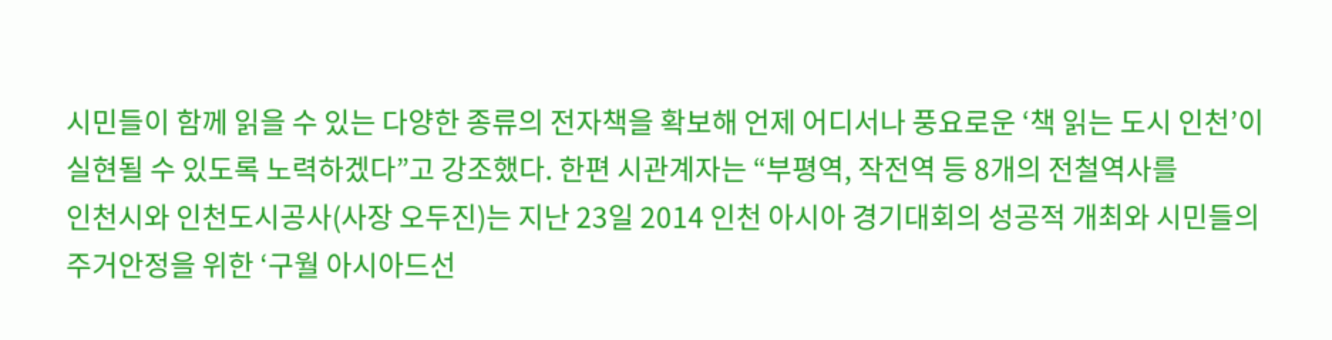시민들이 함께 읽을 수 있는 다양한 종류의 전자책을 확보해 언제 어디서나 풍요로운 ‘책 읽는 도시 인천’이 실현될 수 있도록 노력하겠다”고 강조했다. 한편 시관계자는 “부평역, 작전역 등 8개의 전철역사를
인천시와 인천도시공사(사장 오두진)는 지난 23일 2014 인천 아시아 경기대회의 성공적 개최와 시민들의 주거안정을 위한 ‘구월 아시아드선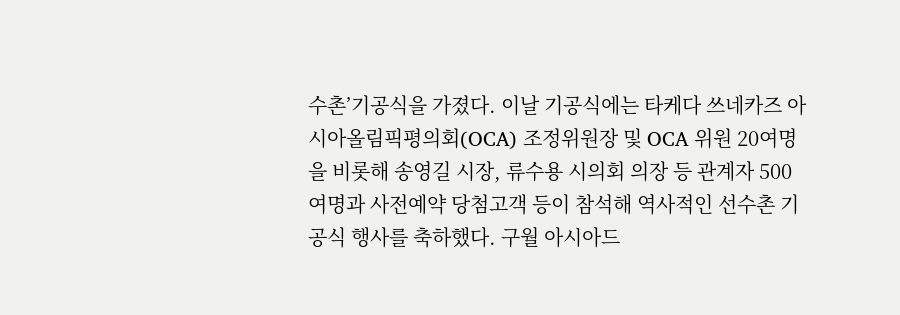수촌’기공식을 가졌다. 이날 기공식에는 타케다 쓰네카즈 아시아올림픽평의회(OCA) 조정위원장 및 OCA 위원 20여명을 비롯해 송영길 시장, 류수용 시의회 의장 등 관계자 500여명과 사전예약 당첨고객 등이 참석해 역사적인 선수촌 기공식 행사를 축하했다. 구월 아시아드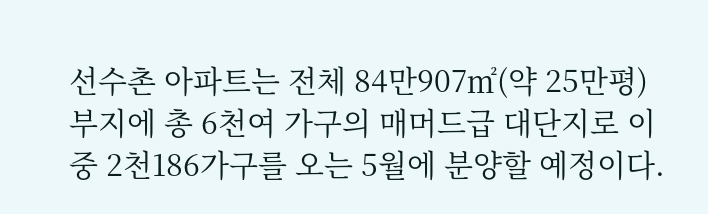선수촌 아파트는 전체 84만907㎡(약 25만평) 부지에 총 6천여 가구의 매머드급 대단지로 이중 2천186가구를 오는 5월에 분양할 예정이다.